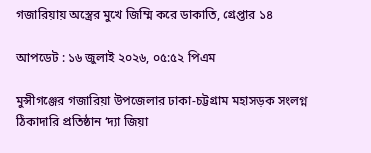গজারিয়ায় অস্ত্রের মুখে জিম্মি করে ডাকাতি, গ্রেপ্তার ১৪

আপডেট : ১৬ জুলাই ২০২৬, ০৫:৫২ পিএম

মুন্সীগঞ্জের গজারিয়া উপজেলার ঢাকা-চট্টগ্রাম মহাসড়ক সংলগ্ন ঠিকাদারি প্রতিষ্ঠান ‘দ্যা জিয়া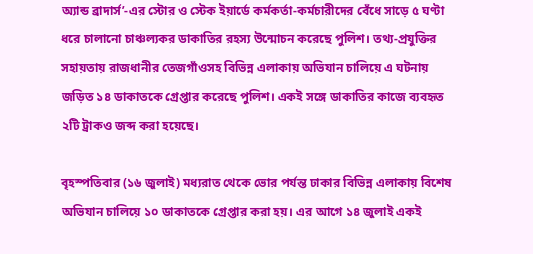অ্যান্ড ব্রাদার্স’-এর স্টোর ও স্টেক ইয়ার্ডে কর্মকর্তা-কর্মচারীদের বেঁধে সাড়ে ৫ ঘণ্টা ধরে চালানো চাঞ্চল্যকর ডাকাতির রহস্য উন্মোচন করেছে পুলিশ। তথ্য-প্রযুক্তির সহায়তায় রাজধানীর তেজগাঁওসহ বিভিন্ন এলাকায় অভিযান চালিয়ে এ ঘটনায় জড়িত ১৪ ডাকাতকে গ্রেপ্তার করেছে পুলিশ। একই সঙ্গে ডাকাতির কাজে ব্যবহৃত ২টি ট্রাকও জব্দ করা হয়েছে।

বৃহস্পতিবার (১৬ জুলাই) মধ্যরাত থেকে ভোর পর্যন্ত ঢাকার বিভিন্ন এলাকায় বিশেষ অভিযান চালিয়ে ১০ ডাকাতকে গ্রেপ্তার করা হয়। এর আগে ১৪ জুলাই একই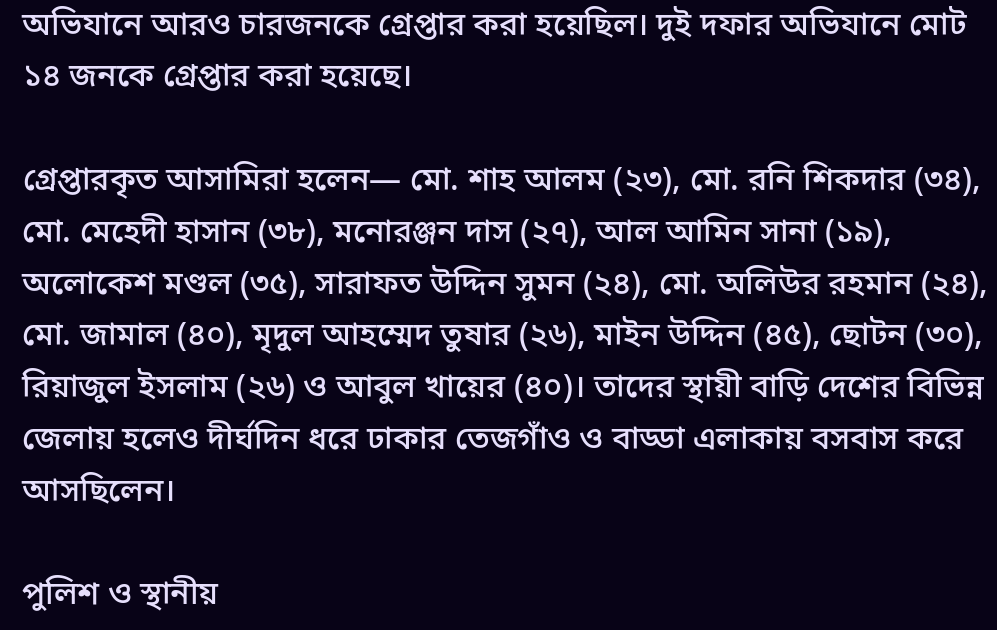অভিযানে আরও চারজনকে গ্রেপ্তার করা হয়েছিল। দুই দফার অভিযানে মোট ১৪ জনকে গ্রেপ্তার করা হয়েছে।

গ্রেপ্তারকৃত আসামিরা হলেন— মো. শাহ আলম (২৩), মো. রনি শিকদার (৩৪), মো. মেহেদী হাসান (৩৮), মনোরঞ্জন দাস (২৭), আল আমিন সানা (১৯), অলোকেশ মণ্ডল (৩৫), সারাফত উদ্দিন সুমন (২৪), মো. অলিউর রহমান (২৪), মো. জামাল (৪০), মৃদুল আহম্মেদ তুষার (২৬), মাইন উদ্দিন (৪৫), ছোটন (৩০), রিয়াজুল ইসলাম (২৬) ও আবুল খায়ের (৪০)। তাদের স্থায়ী বাড়ি দেশের বিভিন্ন জেলায় হলেও দীর্ঘদিন ধরে ঢাকার তেজগাঁও ও বাড্ডা এলাকায় বসবাস করে আসছিলেন।

পুলিশ ও স্থানীয়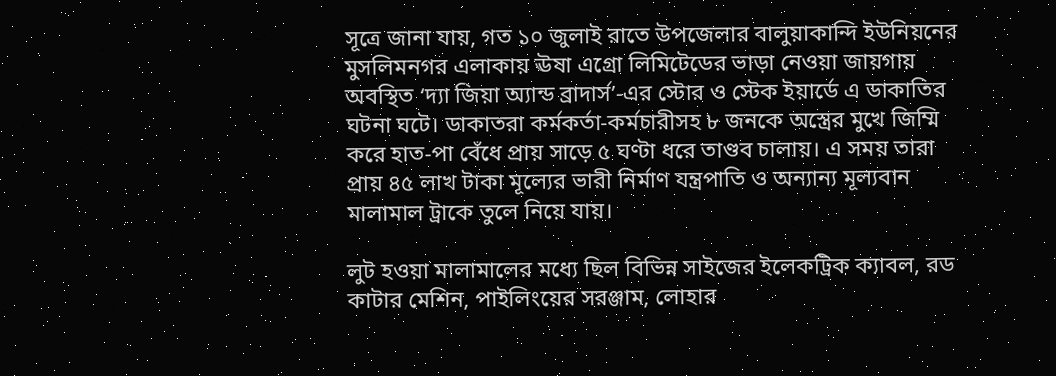সূত্রে জানা যায়, গত ১০ জুলাই রাতে উপজেলার বালুয়াকান্দি ইউনিয়নের মুসলিমনগর এলাকায় ঊষা এগ্রো লিমিটেডের ভাড়া নেওয়া জায়গায় অবস্থিত ‘দ্যা জিয়া অ্যান্ড ব্রাদার্স’-এর স্টোর ও স্টেক ইয়ার্ডে এ ডাকাতির ঘটনা ঘটে। ডাকাতরা কর্মকর্তা-কর্মচারীসহ ৮ জনকে অস্ত্রের মুখে জিম্মি করে হাত-পা বেঁধে প্রায় সাড়ে ৫ ঘণ্টা ধরে তাণ্ডব চালায়। এ সময় তারা প্রায় ৪৫ লাখ টাকা মূল্যের ভারী নির্মাণ যন্ত্রপাতি ও অন্যান্য মূল্যবান মালামাল ট্রাকে তুলে নিয়ে যায়।

লুট হওয়া মালামালের মধ্যে ছিল বিভিন্ন সাইজের ইলেকট্রিক ক্যাবল, রড কাটার মেশিন, পাইলিংয়ের সরঞ্জাম, লোহার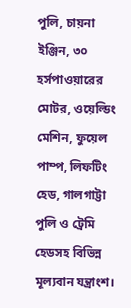পুলি, চায়না ইঞ্জিন, ৩০ হর্সপাওয়ারের মোটর, ওয়েল্ডিং মেশিন, ফুয়েল পাম্প, লিফটিং হেড, গালগাট্টা পুলি ও ট্রেমি হেডসহ বিভিন্ন মূল্যবান যন্ত্রাংশ।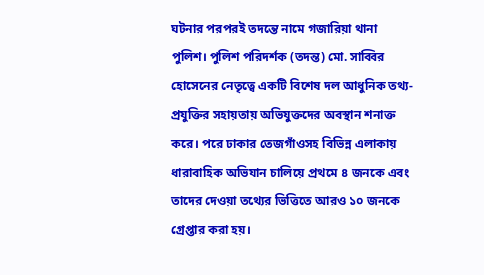ঘটনার পরপরই তদন্তে নামে গজারিয়া থানা পুলিশ। পুলিশ পরিদর্শক (তদন্ত) মো. সাব্বির হোসেনের নেতৃত্বে একটি বিশেষ দল আধুনিক তথ্য-প্রযুক্তির সহায়তায় অভিযুক্তদের অবস্থান শনাক্ত করে। পরে ঢাকার তেজগাঁওসহ বিভিন্ন এলাকায় ধারাবাহিক অভিযান চালিয়ে প্রথমে ৪ জনকে এবং তাদের দেওয়া তথ্যের ভিত্তিতে আরও ১০ জনকে গ্রেপ্তার করা হয়।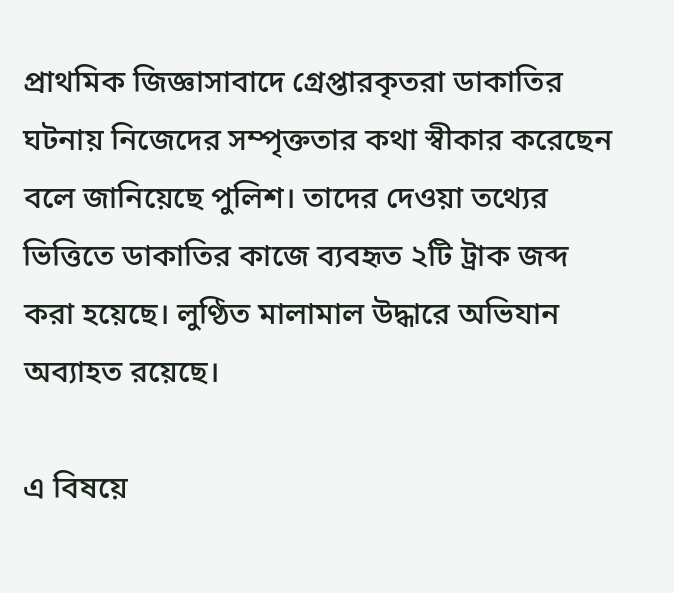প্রাথমিক জিজ্ঞাসাবাদে গ্রেপ্তারকৃতরা ডাকাতির ঘটনায় নিজেদের সম্পৃক্ততার কথা স্বীকার করেছেন বলে জানিয়েছে পুলিশ। তাদের দেওয়া তথ্যের ভিত্তিতে ডাকাতির কাজে ব্যবহৃত ২টি ট্রাক জব্দ করা হয়েছে। লুণ্ঠিত মালামাল উদ্ধারে অভিযান অব্যাহত রয়েছে।

এ বিষয়ে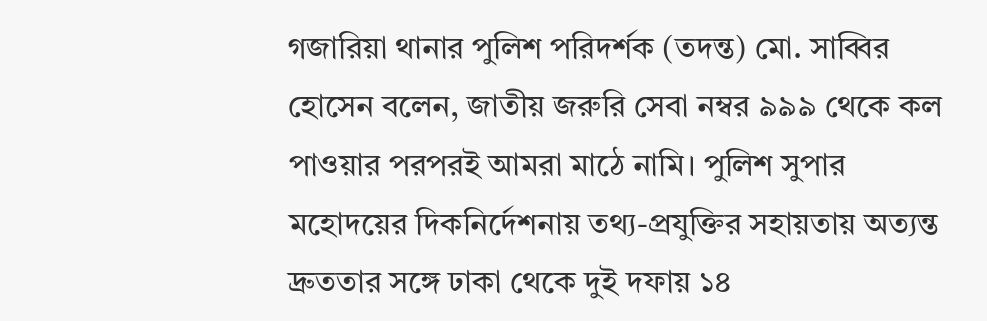গজারিয়া থানার পুলিশ পরিদর্শক (তদন্ত) মো. সাব্বির হোসেন বলেন, জাতীয় জরুরি সেবা নম্বর ৯৯৯ থেকে কল পাওয়ার পরপরই আমরা মাঠে নামি। পুলিশ সুপার মহোদয়ের দিকনির্দেশনায় তথ্য-প্রযুক্তির সহায়তায় অত্যন্ত দ্রুততার সঙ্গে ঢাকা থেকে দুই দফায় ১৪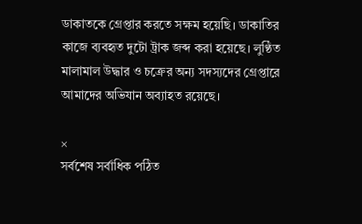ডাকাতকে গ্রেপ্তার করতে সক্ষম হয়েছি। ডাকাতির কাজে ব্যবহৃত দুটো ট্রাক জব্দ করা হয়েছে। লুণ্ঠিত মালামাল উদ্ধার ও চক্রের অন্য সদস্যদের গ্রেপ্তারে আমাদের অভিযান অব্যাহত রয়েছে।

×
সর্বশেষ সর্বাধিক পঠিত